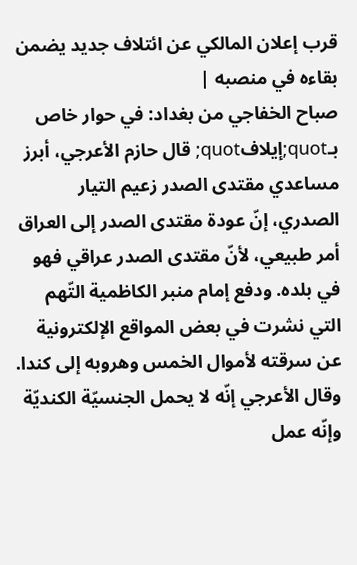قرب إعلان المالكي عن ائتلاف جديد يضمن بقاءه في منصبه |
صباح الخفاجي من بغداد: في حوار خاص بـquot;إيلافquot; قال حازم الأعرجي، أبرز مساعدي مقتدى الصدر زعيم التيار الصدري، إنّ عودة مقتدى الصدر إلى العراق أمر طبيعي، لأنّ مقتدى الصدر عراقي فهو في بلده. ودفع إمام منبر الكاظمية التّهم التي نشرت في بعض المواقع الإلكترونية عن سرقته لأموال الخمس وهروبه إلى كندا. وقال الأعرجي إنّه لا يحمل الجنسيّة الكنديّة وإنّه عمل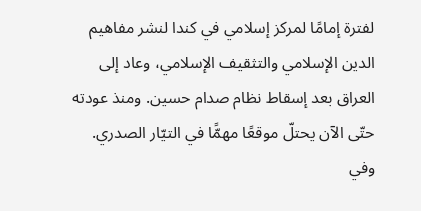لفترة إمامًا لمركز إسلامي في كندا لنشر مفاهيم الدين الإسلامي والتثقيف الإسلامي، وعاد إلى العراق بعد إسقاط نظام صدام حسين. ومنذ عودته حتّى الآن يحتلّ موقعًا مهمًّا في التيّار الصدري. وفي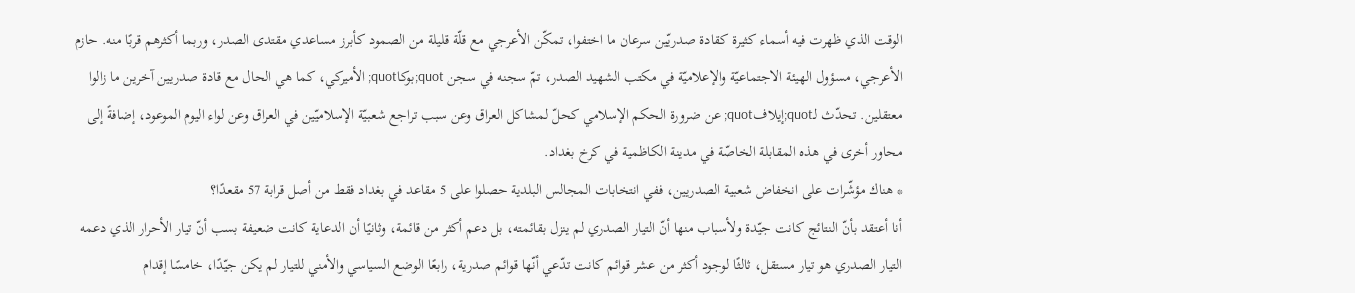الوقت الذي ظهرت فيه أسماء كثيرة كقادة صدريّين سرعان ما اختفوا، تمكّن الأعرجي مع قلّة قليلة من الصمود كأبرز مساعدي مقتدى الصدر، وربما أكثرهم قربًا منه. حازم الأعرجي، مسؤول الهيئة الاجتماعيّة والإعلاميّة في مكتب الشهيد الصدر، تمّ سجنه في سجن quot;بوكاquot; الأميركي، كما هي الحال مع قادة صدريين آخرين ما زالوا معتقلين. تحدّث لـquot;إيلافquot; عن ضرورة الحكم الإسلامي كحلّ لمشاكل العراق وعن سبب تراجع شعبيّة الإسلاميّين في العراق وعن لواء اليوم الموعود، إضافةً إلى محاور أخرى في هذه المقابلة الخاصّة في مدينة الكاظمية في كرخ بغداد.
* هناك مؤشّرات على انخفاض شعبية الصدريين، ففي انتخابات المجالس البلدية حصلوا على 5 مقاعد في بغداد فقط من أصل قرابة 57 مقعدًا؟
أنا أعتقد بأنّ النتائج كانت جيّدة ولأسباب منها أنّ التيار الصدري لم ينزل بقائمته، بل دعم أكثر من قائمة، وثانيًا أن الدعاية كانت ضعيفة بسب أنّ تيار الأحرار الذي دعمه التيار الصدري هو تيار مستقل، ثالثًا لوجود أكثر من عشر قوائم كانت تدّعي أنّها قوائم صدرية، رابعًا الوضع السياسي والأمني للتيار لم يكن جيّدًا، خامسًا إقدام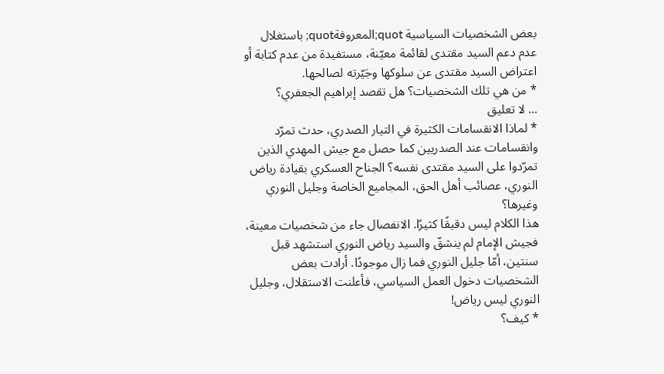بعض الشخصيات السياسية quot;المعروفةquot; باستغلال عدم دعم السيد مقتدى لقائمة معيّنة، مستفيدة من عدم كتابة أو اعتراض السيد مقتدى عن سلوكها وجَيّرته لصالحها.
* من هي تلك الشخصيات؟ هل تقصد إبراهيم الجعفري؟
... لا تعليق
* لماذا الانقسامات الكثيرة في التيار الصدري، حدث تمرّد وانقسامات عند الصدريين كما حصل مع جيش المهدي الذين تمرّدوا على السيد مقتدى نفسه؟ الجناح العسكري بقيادة رياض النوري، عصائب أهل الحق، المجاميع الخاصة وجليل النوري وغيرها؟
هذا الكلام ليس دقيقًا كثيرًا. الانفصال جاء من شخصيات معينة، فجيش الإمام لم ينشقّ والسيد رياض النوري استشهد قبل سنتين، أمّا جليل النوري فما زال موجودًا. أرادت بعض الشخصيات دخول العمل السياسي، فأعلنت الاستقلال، وجليل النوري ليس رياض!
* كيف؟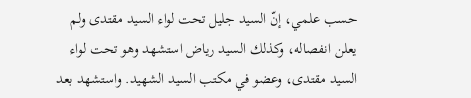حسب علمي، إنّ السيد جليل تحت لواء السيد مقتدى ولم يعلن انفصاله، وكذلك السيد رياض استشهد وهو تحت لواء السيد مقتدى، وعضو في مكتب السيد الشهيد. واستشهد بعد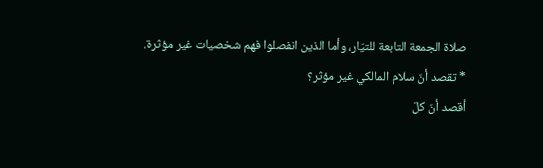صلاة الجمعة التابعة للتيّار، وأما الذين انفصلوا فهم شخصيات غير مؤثرة.
* تقصد أنّ سلام المالكي غير مؤثر؟
أقصد أنّ كلّ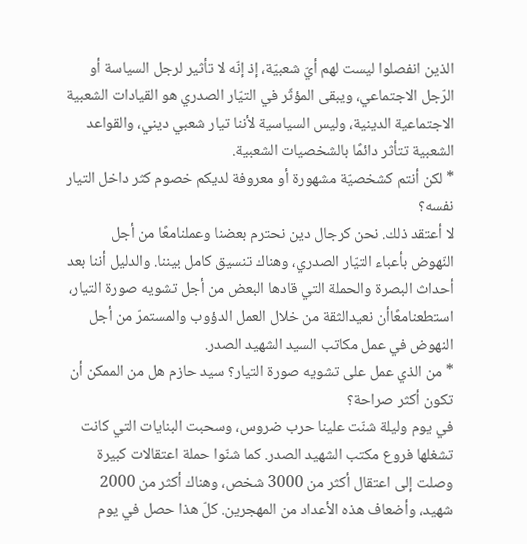الذين انفصلوا ليست لهم أيّ شعبيّة، إذ إنّه لا تأثير لرجل السياسة أو الرّجل الاجتماعي، ويبقى المؤثّر في التيّار الصدري هو القيادات الشعبية الاجتماعية الدينية، وليس السياسية لأننا تيار شعبي ديني، والقواعد الشعبية تتأثر دائمًا بالشخصيات الشعبية.
* لكن أنتم كشخصيّة مشهورة أو معروفة لديكم خصوم كثر داخل التيار نفسه؟
لا أعتقد ذلك. نحن كرجال دين نحترم بعضنا وعملنامعًا من أجل النّهوض بأعباء التيّار الصدري، وهناك تنسيق كامل بيننا. والدليل أننا بعد أحداث البصرة والحملة التي قادها البعض من أجل تشويه صورة التيار، استطعنامعًاأن نعيدالثقة من خلال العمل الدؤوب والمستمرّ من أجل النهوض في عمل مكاتب السيد الشهيد الصدر.
* من الذي عمل على تشويه صورة التيار؟ سيد حازم هل من الممكن أن تكون أكثر صراحة؟
في يوم وليلة شنّت علينا حرب ضروس، وسحبت البنايات التي كانت تشغلها فروع مكتب الشهيد الصدر. كما شنّوا حملة اعتقالات كبيرة وصلت إلى اعتقال أكثر من 3000 شخص، وهناك أكثر من 2000 شهيد، وأضعاف هذه الأعداد من المهجرين. كلّ هذا حصل في يوم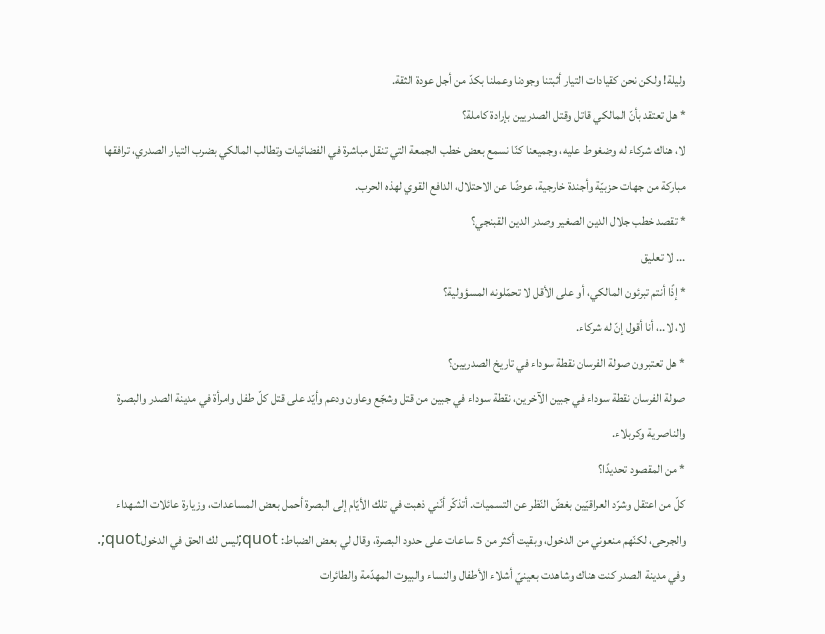وليلة! ولكن نحن كقيادات التيار أثبتنا وجودنا وعملنا بكدّ من أجل عودة الثقة.
* هل تعتقد بأنّ المالكي قاتل وقتل الصدريين بإرادة كاملة؟
لا، هناك شركاء له وضغوط عليه، وجميعنا كنّا نسمع بعض خطب الجمعة التي تنقل مباشرة في الفضائيات وتطالب المالكي بضرب التيار الصدري، ترافقها مباركة من جهات حزبيّة وأجندة خارجية، عوضًا عن الاحتلال، الدافع القوي لهذه الحرب.
* تقصد خطب جلال الدين الصغير وصدر الدين القبنجي؟
... لا تعليق
* إذًا أنتم تبرئون المالكي، أو على الأقل لا تحمّلونه المسؤولية؟
لا، لا..، أنا أقول إنّ له شركاء.
* هل تعتبرون صولة الفرسان نقطة سوداء في تاريخ الصدريين؟
صولة الفرسان نقطة سوداء في جبين الآخرين، نقطة سوداء في جبين من قتل وشجّع وعاون ودعم وأيّد على قتل كلّ طفل وامرأة في مدينة الصدر والبصرة والناصرية وكربلاء.
* من المقصود تحديدًا؟
كلّ من اعتقل وشرّد العراقيّين بغضّ النّظر عن التسميات. أتذكّر أنّني ذهبت في تلك الأيّام إلى البصرة أحمل بعض المساعدات، وزيارة عائلات الشهداء والجرحى، لكنّهم منعوني من الدخول، وبقيت أكثر من 5 ساعات على حدود البصرة، وقال لي بعض الضباط: quot;ليس لك الحق في الدخولquot;.
وفي مدينة الصدر كنت هناك وشاهدت بعينيّ أشلاء الأطفال والنساء والبيوت المهدّمة والطائرات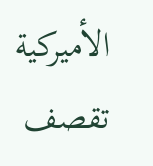الأميركية تقصف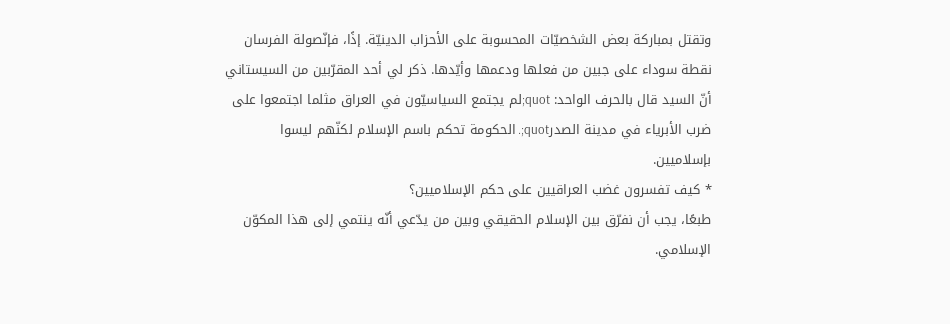وتقتل بمباركة بعض الشخصيّات المحسوبة على الأحزاب الدينيّة. إذًا، فإنّصولة الفرسان نقطة سوداء على جبين من فعلها ودعمها وأيّدها. ذكر لي أحد المقرّبين من السيستاني أنّ السيد قال بالحرف الواحد: quot;لم يجتمع السياسيّون في العراق مثلما اجتمعوا على ضرب الأبرياء في مدينة الصدرquot;. الحكومة تحكم باسم الإسلام لكنّهم ليسوا بإسلاميين.
* كيف تفسرون غضب العراقيين على حكم الإسلاميين؟
طبعًا، يجب أن نفرّق بين الإسلام الحقيقي وبين من يدّعي أنّه ينتمي إلى هذا المكوّن الإسلامي.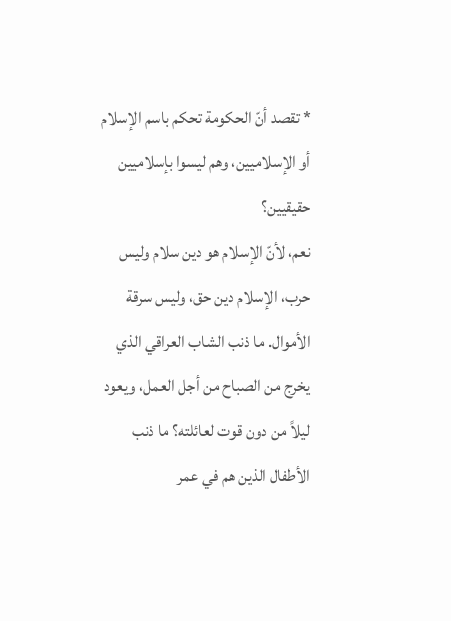* تقصد أنّ الحكومة تحكم باسم الإسلام أو الإسلاميين، وهم ليسوا بإسلاميين حقيقيين؟
نعم، لأنّ الإسلام هو دين سلام وليس حرب، الإسلام دين حق، وليس سرقة الأموال. ما ذنب الشاب العراقي الذي يخرج من الصباح من أجل العمل، ويعود ليلاً من دون قوت لعائلته؟ ما ذنب الأطفال الذين هم في عمر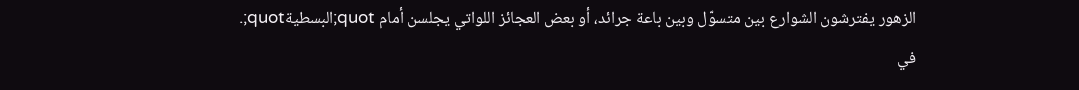الزهور يفترشون الشوارع بين متسوّل وبين باعة جرائد، أو بعض العجائز اللواتي يجلسن أمام quot;البسطيةquot;.
في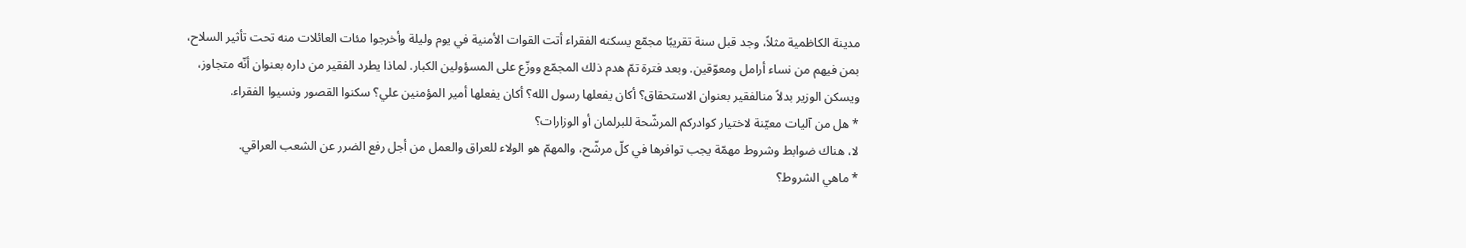مدينة الكاظمية مثلاً، وجد قبل سنة تقريبًا مجمّع يسكنه الفقراء أتت القوات الأمنية في يوم وليلة وأخرجوا مئات العائلات منه تحت تأثير السلاح، بمن فيهم من نساء أرامل ومعوّقين. وبعد فترة تمّ هدم ذلك المجمّع ووزّع على المسؤولين الكبار. لماذا يطرد الفقير من داره بعنوان أنّه متجاوز، ويسكن الوزير بدلاً منالفقير بعنوان الاستحقاق؟ أكان يفعلها رسول الله؟ أكان يفعلها أمير المؤمنين علي؟ سكنوا القصور ونسيوا الفقراء.
* هل من آليات معيّنة لاختيار كوادركم المرشّحة للبرلمان أو الوزارات؟
لا، هناك ضوابط وشروط مهمّة يجب توافرها في كلّ مرشّح، والمهمّ هو الولاء للعراق والعمل من أجل رفع الضرر عن الشعب العراقي.
* ماهي الشروط؟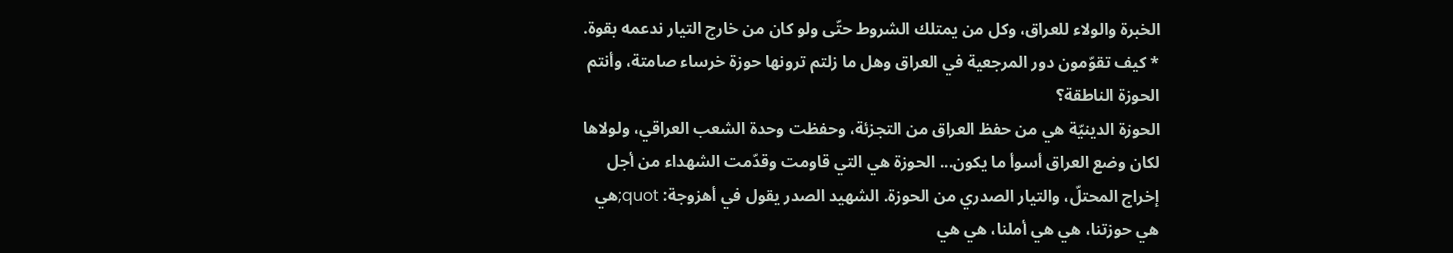الخبرة والولاء للعراق، وكل من يمتلك الشروط حتّى ولو كان من خارج التيار ندعمه بقوة.
* كيف تقوّمون دور المرجعية في العراق وهل ما زلتم ترونها حوزة خرساء صامتة، وأنتم الحوزة الناطقة؟
الحوزة الدينيّة هي من حفظ العراق من التجزئة، وحفظت وحدة الشعب العراقي، ولولاها لكان وضع العراق أسوأ ما يكون... الحوزة هي التي قاومت وقدّمت الشهداء من أجل إخراج المحتلّ، والتيار الصدري من الحوزة. الشهيد الصدر يقول في أهزوجة: quot;هي هي حوزتنا، هي هي أملنا، هي هي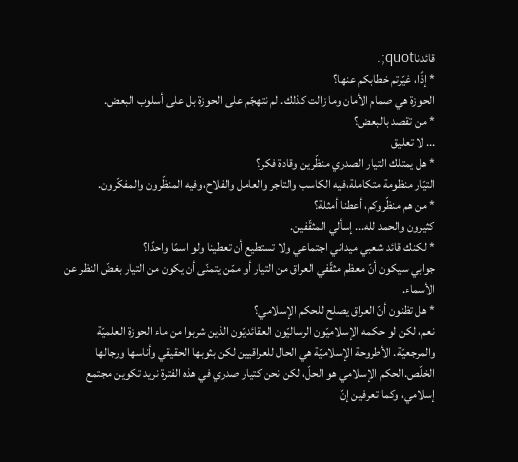قائدناquot;.
* إذًا، غيّرتم خطابكم عنها؟
الحوزة هي صمام الأمان وما زالت كذلك. لم نتهجّم على الحوزة بل على أسلوب البعض.
* من تقصد بالبعض؟
... لا تعليق
* هل يمتلك التيار الصدري منظّرين وقادة فكر؟
التيّار منظومة متكاملة،فيه الكاسب والتاجر والعامل والفلاح،وفيه المنظّرون والمفكّرون.
* من هم منظّروكم، أعطنا أمثلة؟
كثيرون والحمد لله... إسألي المثقّفين.
* لكنك قائد شعبي ميداني اجتماعي ولا تستطيع أن تعطينا ولو اسمًا واحدًا؟
جوابي سيكون أنّ معظم مثقّفي العراق من التيار أو ممّن يتمنّى أن يكون من التيار بغضّ النظر عن الأسماء.
* هل تظنون أنّ العراق يصلح للحكم الإسلامي؟
نعم، لكن لو حكمه الإسلاميّون الرساليّون العقائديّون الذين شربوا من ماء الحوزة العلميّة والمرجعيّة. الأطروحة الإسلاميّة هي الحال للعراقيين لكن بثوبها الحقيقي وأناسها ورجالها الخلّص.الحكم الإسلامي هو الحلّ، لكن نحن كتيار صدري في هذه الفترة نريد تكوين مجتمع إسلامي، وكما تعرفين إنّ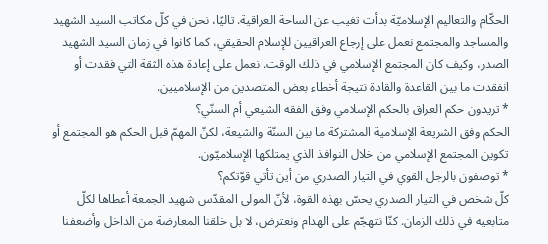الحكّام والتعاليم الإسلاميّة بدأت تغيب عن الساحة العراقية. تاليًا، نحن في كلّ مكاتب السيد الشهيد والمساجد والمجتمع نعمل على إرجاع العراقيين للإسلام الحقيقي، كما كانوا في زمان السيد الشهيد الصدر، وكيف كان المجتمع الإسلامي في ذلك الوقت. نعمل على إعادة هذه الثقة التي فقدت أو انفقدت ما بين القاعدة والقادة نتيجة أخطاء بعض المتصدين من الإسلاميين.
* تريدون حكم العراق بالحكم الإسلامي وفق الفقه الشيعي أم السنّي؟
الحكم وفق الشريعة الإسلامية المشتركة ما بين السنّة والشيعة، لكنّ المهمّ قبل الحكم هو المجتمع أو تكوين المجتمع الإسلامي من خلال النوافذ الذي يمتلكها الإسلاميّون.
* توصفون بالرجل القوي في التيار الصدري من أين تأتي قوّتكم؟
كلّ شخص في التيار الصدري يحسّ بهذه القوة، لأنّ المولى المقدّس شهيد الجمعة أعطاها لكلّ متابعيه في ذلك الزمان. كنّا نتهجّم على الهدام ونعترض، لا بل خلقنا المعارضة من الداخل وأضعفنا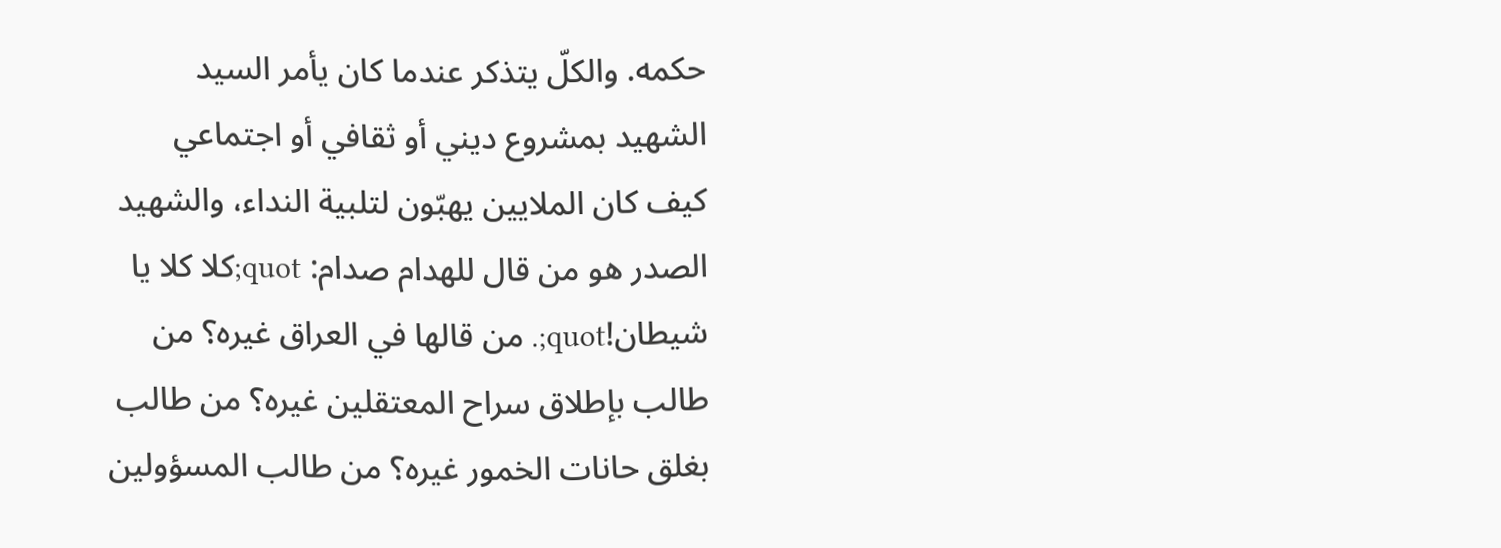حكمه. والكلّ يتذكر عندما كان يأمر السيد الشهيد بمشروع ديني أو ثقافي أو اجتماعي كيف كان الملايين يهبّون لتلبية النداء، والشهيد الصدر هو من قال للهدام صدام: quot;كلا كلا يا شيطان!quot;. من قالها في العراق غيره؟ من طالب بإطلاق سراح المعتقلين غيره؟ من طالب بغلق حانات الخمور غيره؟ من طالب المسؤولين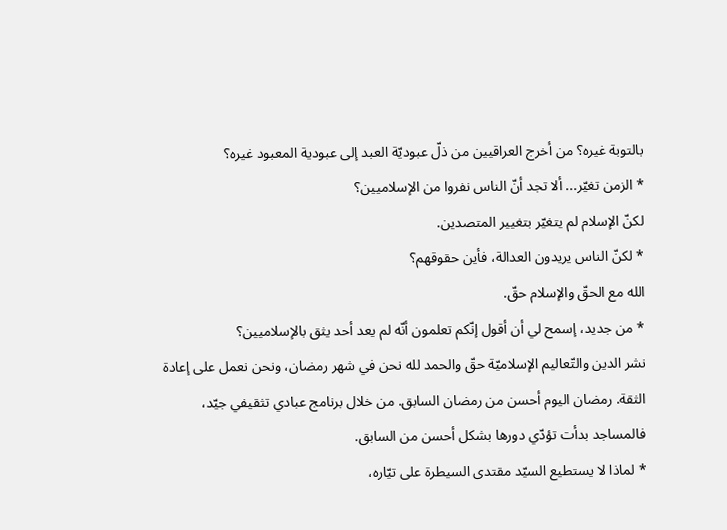بالتوبة غيره؟ من أخرج العراقيين من ذلّ عبوديّة العبد إلى عبودية المعبود غيره؟
* الزمن تغيّر... ألا تجد أنّ الناس نفروا من الإسلاميين؟
لكنّ الإسلام لم يتغيّر بتغيير المتصدين.
* لكنّ الناس يريدون العدالة، فأين حقوقهم؟
الله مع الحقّ والإسلام حقّ.
* من جديد، إسمح لي أن أقول إنّكم تعلمون أنّه لم يعد أحد يثق بالإسلاميين؟
نشر الدين والتّعاليم الإسلاميّة حقّ والحمد لله نحن في شهر رمضان، ونحن نعمل على إعادة الثقة. رمضان اليوم أحسن من رمضان السابق. من خلال برنامج عبادي تثقيفي جيّد، فالمساجد بدأت تؤدّي دورها بشكل أحسن من السابق.
* لماذا لا يستطيع السيّد مقتدى السيطرة على تيّاره،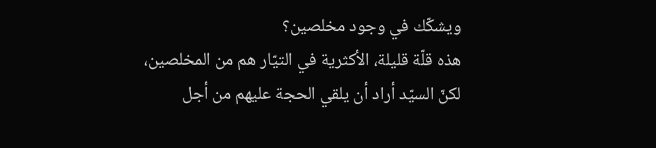ويشكّك في وجود مخلصين؟
هذه قلّة قليلة، الأكثرية في التيّار هم من المخلصين، لكنّ السيّد أراد أن يلقي الحجة عليهم من أجل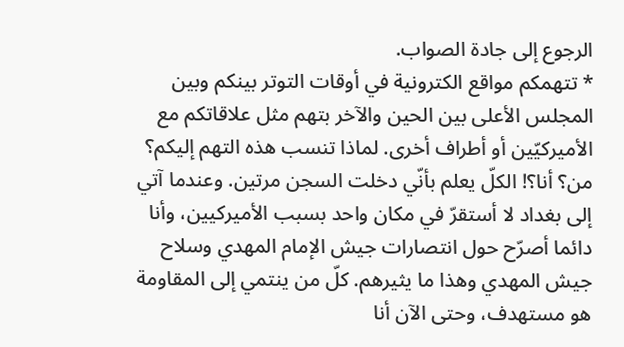الرجوع إلى جادة الصواب.
* تتهمكم مواقع الكترونية في أوقات التوتر بينكم وبين المجلس الأعلى بين الحين والآخر بتهم مثل علاقاتكم مع الأميركيّين أو أطراف أخرى. لماذا تنسب هذه التهم إليكم؟
من؟ أنا؟! الكلّ يعلم بأنّي دخلت السجن مرتين. وعندما آتي إلى بغداد لا أستقرّ في مكان واحد بسبب الأميركيين، وأنا دائما أصرّح حول انتصارات جيش الإمام المهدي وسلاح جيش المهدي وهذا ما يثيرهم. كلّ من ينتمي إلى المقاومة هو مستهدف، وحتى الآن أنا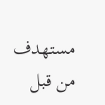مستهدف من قبل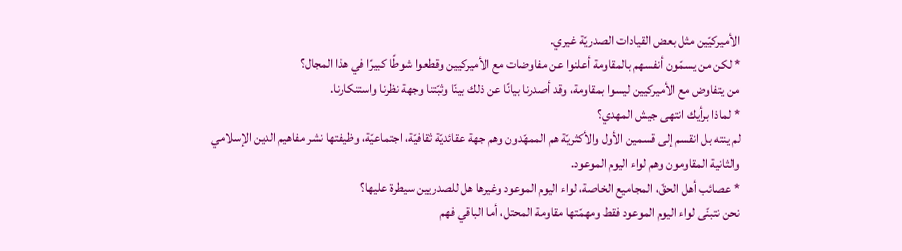الأميركيّين مثل بعض القيادات الصدريّة غيري.
* لكن من يسمّون أنفسهم بالمقاومة أعلنوا عن مفاوضات مع الأميركيين وقطعوا شوطًا كبيرًا في هذا المجال؟
من يتفاوض مع الأميركيين ليسوا بمقاومة، وقد أصدرنا بيانًا عن ذلك بينّا وثبّتنا وجهة نظرنا واستنكارنا.
* لماذا برأيك انتهى جيش المهدي؟
لم ينته بل انقسم إلى قسمين الأول والأكثريّة هم الممهّدون وهم جهة عقائديّة ثقافيّة، اجتماعيّة، وظيفتها نشر مفاهيم الدين الإسلامي والثانية المقاومون وهم لواء اليوم الموعود.
* عصائب أهل الحقّ، المجاميع الخاصة، لواء اليوم الموعود وغيرها هل للصدريين سيطرة عليها؟
نحن نتبنّى لواء اليوم الموعود فقط ومهمّتها مقاومة المحتل، أما الباقي فهم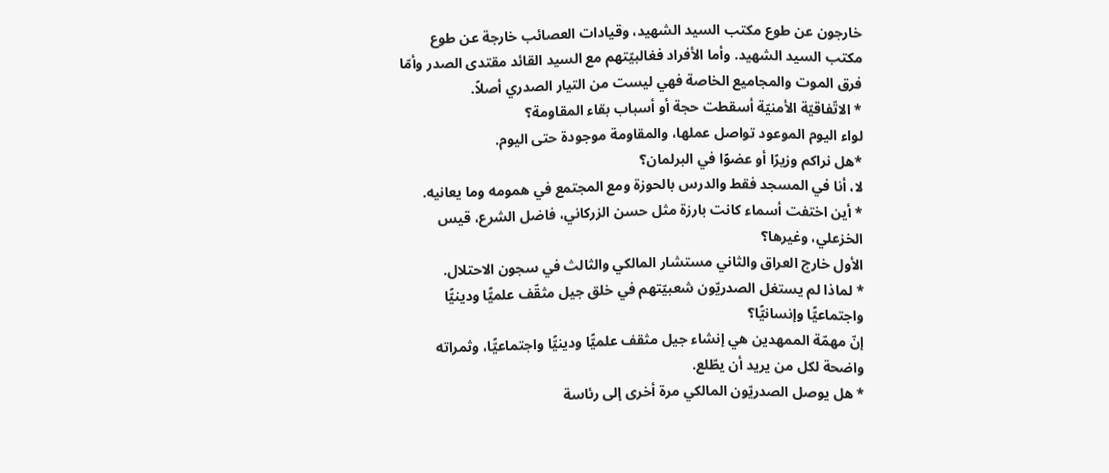خارجون عن طوع مكتب السيد الشهيد، وقيادات العصائب خارجة عن طوع مكتب السيد الشهيد. وأما الأفراد فغالبيّتهم مع السيد القائد مقتدى الصدر وأمّا فرق الموت والمجاميع الخاصة فهي ليست من التيار الصدري أصلاً.
* الاتّفاقيّة الأمنيّة أسقطت حجة أو أسباب بقاء المقاومة؟
لواء اليوم الموعود تواصل عملها، والمقاومة موجودة حتى اليوم.
*هل نراكم وزيرًا أو عضوًا في البرلمان؟
لا، أنا في المسجد فقط والدرس بالحوزة ومع المجتمع في همومه وما يعانيه.
* أين اختفت أسماء كانت بارزة مثل حسن الزركاني، فاضل الشرع، قيس الخزعلي، وغيرها؟
الأول خارج العراق والثاني مستشار المالكي والثالث في سجون الاحتلال.
* لماذا لم يستغل الصدريّون شعبيّتهم في خلق جيل مثقّف علميًّا ودينيًّا واجتماعيًّا وإنسانيًّا؟
إنّ مهمّة الممهدين هي إنشاء جيل مثقف علميًّا ودينيًّا واجتماعيًّا، وثمراته واضحة لكل من يريد أن يطّلع.
* هل يوصل الصدريّون المالكي مرة أخرى إلى رئاسة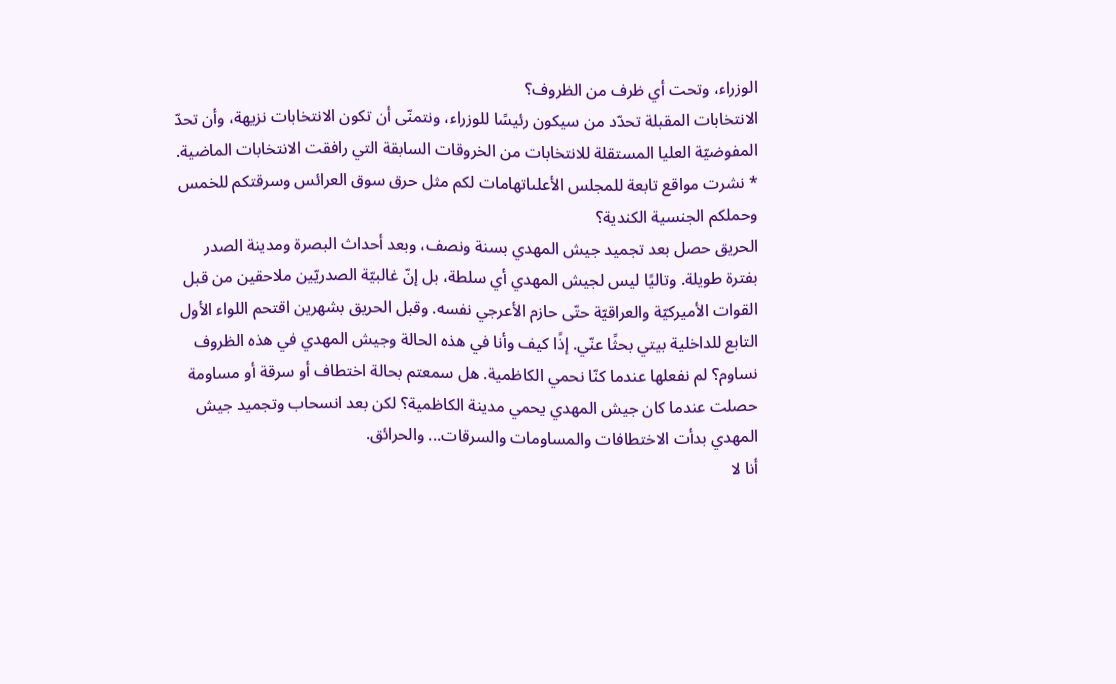الوزراء، وتحت أي ظرف من الظروف؟
الانتخابات المقبلة تحدّد من سيكون رئيسًا للوزراء، ونتمنّى أن تكون الانتخابات نزيهة، وأن تحدّ المفوضيّة العليا المستقلة للانتخابات من الخروقات السابقة التي رافقت الانتخابات الماضية.
* نشرت مواقع تابعة للمجلس الأعلىاتهامات لكم مثل حرق سوق العرائس وسرقتكم للخمس وحملكم الجنسية الكندية؟
الحريق حصل بعد تجميد جيش المهدي بسنة ونصف، وبعد أحداث البصرة ومدينة الصدر بفترة طويلة. وتاليًا ليس لجيش المهدي أي سلطة، بل إنّ غالبيّة الصدريّين ملاحقين من قبل القوات الأميركيّة والعراقيّة حتّى حازم الأعرجي نفسه. وقبل الحريق بشهرين اقتحم اللواء الأول التابع للداخلية بيتي بحثًا عنّي. إذًا كيف وأنا في هذه الحالة وجيش المهدي في هذه الظروف نساوم؟ لم نفعلها عندما كنّا نحمي الكاظمية. هل سمعتم بحالة اختطاف أو سرقة أو مساومة حصلت عندما كان جيش المهدي يحمي مدينة الكاظمية؟ لكن بعد انسحاب وتجميد جيش المهدي بدأت الاختطافات والمساومات والسرقات... والحرائق.
أنا لا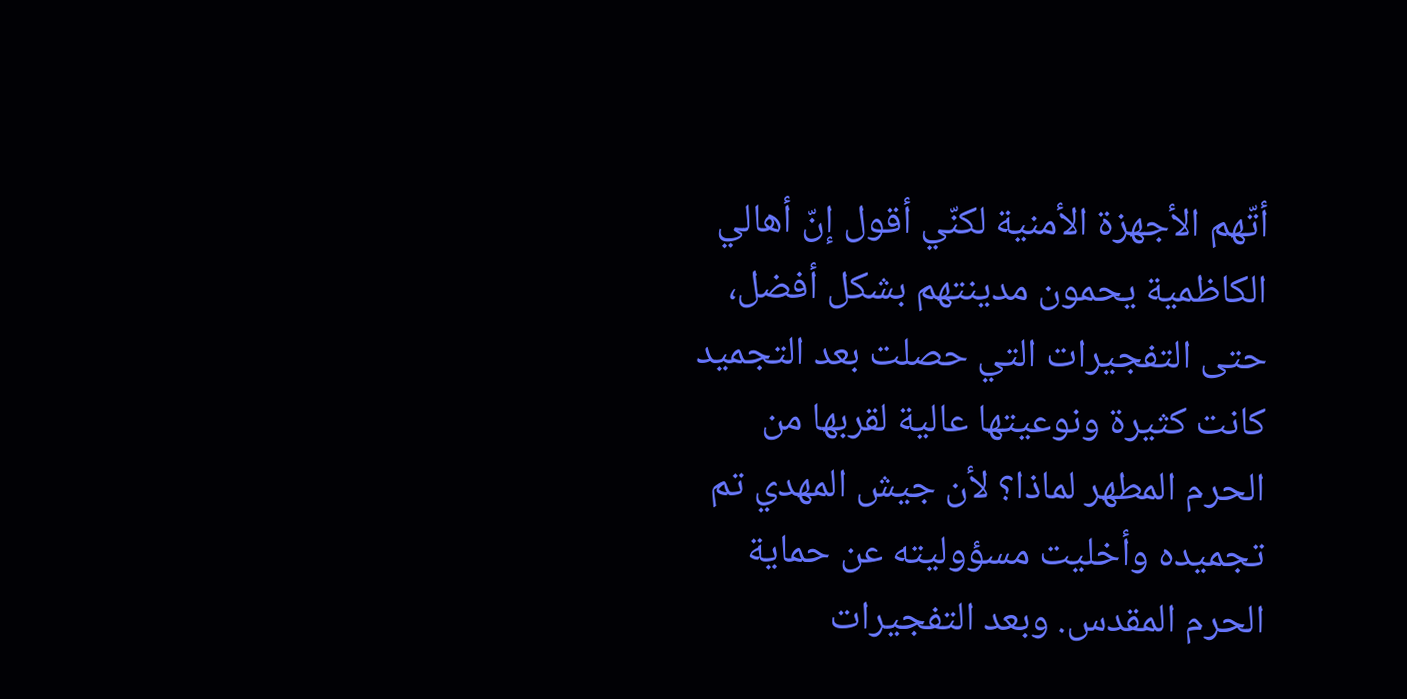أتّهم الأجهزة الأمنية لكنّي أقول إنّ أهالي الكاظمية يحمون مدينتهم بشكل أفضل، حتى التفجيرات التي حصلت بعد التجميد كانت كثيرة ونوعيتها عالية لقربها من الحرم المطهر لماذا؟ لأن جيش المهدي تم تجميده وأخليت مسؤوليته عن حماية الحرم المقدس. وبعد التفجيرات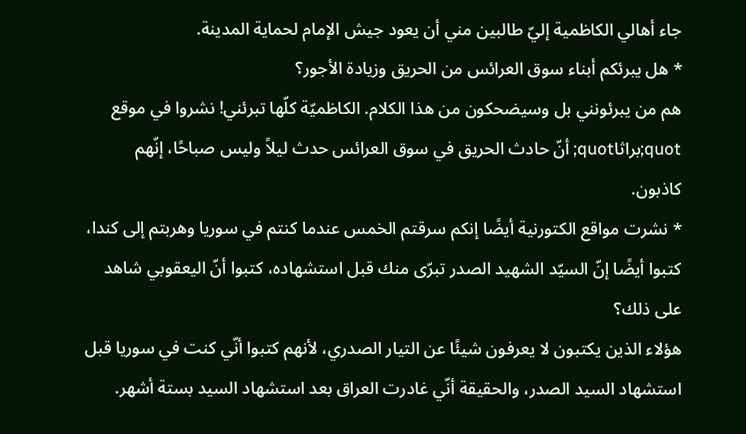جاء أهالي الكاظمية إليّ طالبين مني أن يعود جيش الإمام لحماية المدينة.
* هل يبرئكم أبناء سوق العرائس من الحريق وزيادة الأجور؟
هم من يبرئونني بل وسيضحكون من هذا الكلام. الكاظميّة كلّها تبرئني! نشروا في موقع quot;براثاquot; أنّ حادث الحريق في سوق العرائس حدث ليلاً وليس صباحًا، إنّهم كاذبون.
* نشرت مواقع الكتورنية أيضًا إنكم سرقتم الخمس عندما كنتم في سوريا وهربتم إلى كندا، كتبوا أيضًا إنّ السيّد الشهيد الصدر تبرّى منك قبل استشهاده، كتبوا أنّ اليعقوبي شاهد على ذلك؟
هؤلاء الذين يكتبون لا يعرفون شيئًا عن التيار الصدري، لأنهم كتبوا أنّي كنت في سوريا قبل استشهاد السيد الصدر، والحقيقة أنّي غادرت العراق بعد استشهاد السيد بستة أشهر.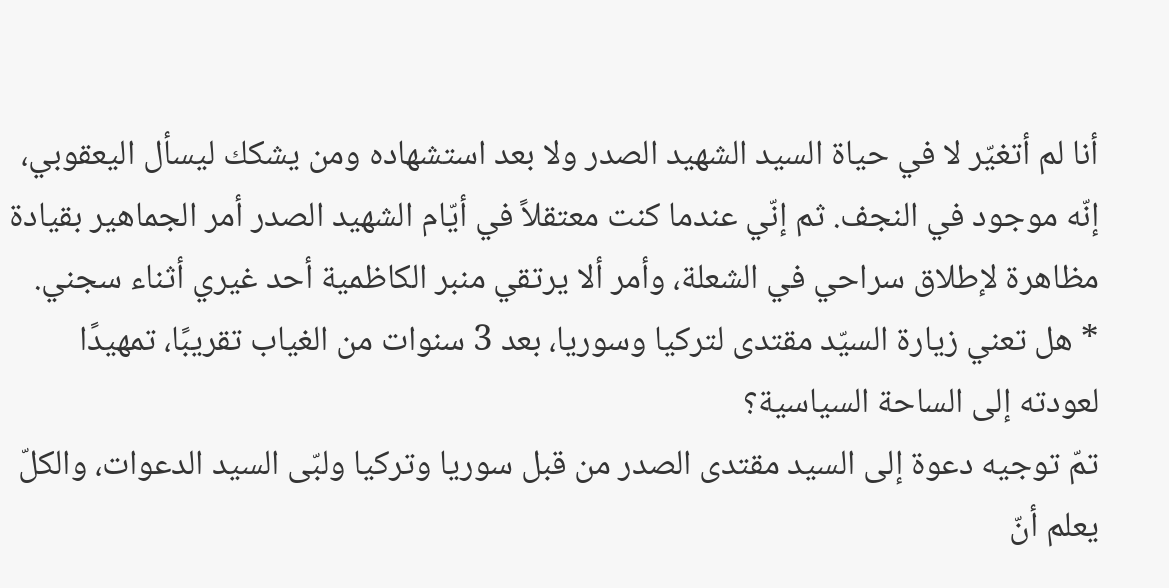أنا لم أتغيّر لا في حياة السيد الشهيد الصدر ولا بعد استشهاده ومن يشكك ليسأل اليعقوبي، إنّه موجود في النجف. ثم إنّي عندما كنت معتقلاً في أيّام الشهيد الصدر أمر الجماهير بقيادة مظاهرة لإطلاق سراحي في الشعلة، وأمر ألا يرتقي منبر الكاظمية أحد غيري أثناء سجني.
* هل تعني زيارة السيّد مقتدى لتركيا وسوريا، بعد 3 سنوات من الغياب تقريبًا، تمهيدًا لعودته إلى الساحة السياسية؟
تمّ توجيه دعوة إلى السيد مقتدى الصدر من قبل سوريا وتركيا ولبّى السيد الدعوات، والكلّ يعلم أنّ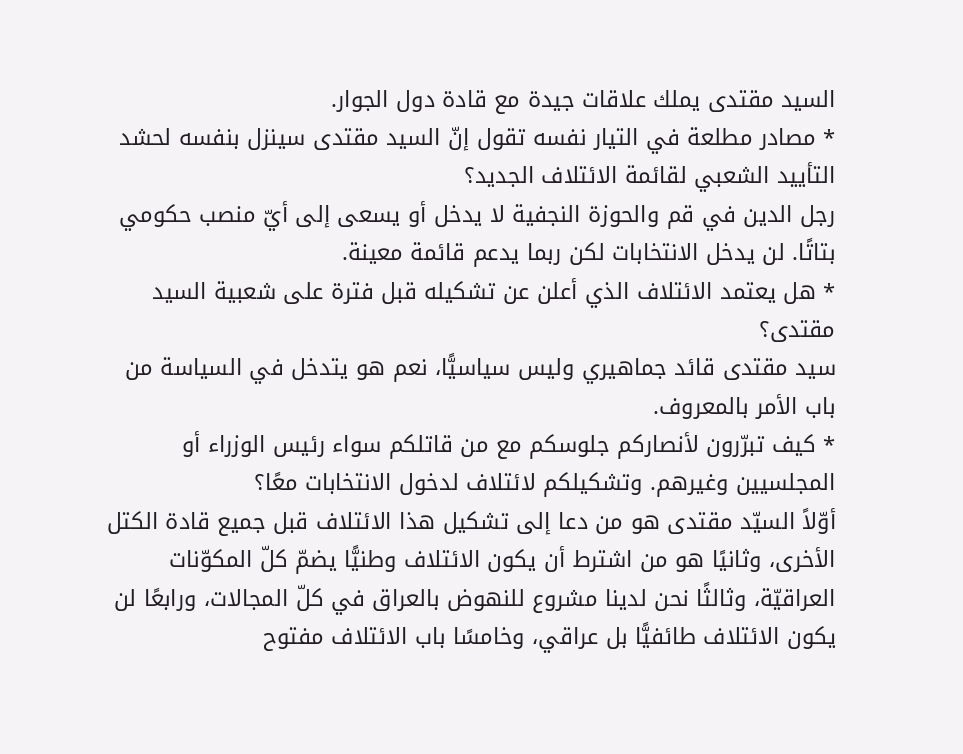السيد مقتدى يملك علاقات جيدة مع قادة دول الجوار.
* مصادر مطلعة في التيار نفسه تقول إنّ السيد مقتدى سينزل بنفسه لحشد التأييد الشعبي لقائمة الائتلاف الجديد؟
رجل الدين في قم والحوزة النجفية لا يدخل أو يسعى إلى أيّ منصب حكومي بتاتًا. لن يدخل الانتخابات لكن ربما يدعم قائمة معينة.
* هل يعتمد الائتلاف الذي أعلن عن تشكيله قبل فترة على شعبية السيد مقتدى؟
سيد مقتدى قائد جماهيري وليس سياسيًّا، نعم هو يتدخل في السياسة من باب الأمر بالمعروف.
* كيف تبرّرون لأنصاركم جلوسكم مع من قاتلكم سواء رئيس الوزراء أو المجلسيين وغيرهم. وتشكيلكم لائتلاف لدخول الانتخابات معًا؟
أوّلاً السيّد مقتدى هو من دعا إلى تشكيل هذا الائتلاف قبل جميع قادة الكتل الأخرى، وثانيًا هو من اشترط أن يكون الائتلاف وطنيًّا يضمّ كلّ المكوّنات العراقيّة، وثالثًا نحن لدينا مشروع للنهوض بالعراق في كلّ المجالات، ورابعًا لن يكون الائتلاف طائفيًّا بل عراقي، وخامسًا باب الائتلاف مفتوح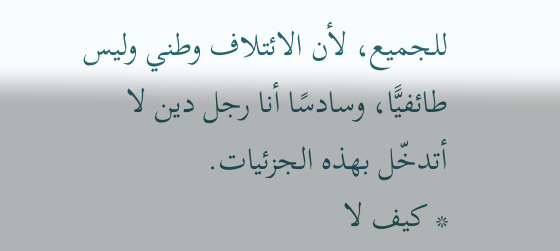للجميع، لأن الائتلاف وطني وليس طائفيًّا، وسادسًا أنا رجل دين لا أتدخّل بهذه الجزئيات.
* كيف لا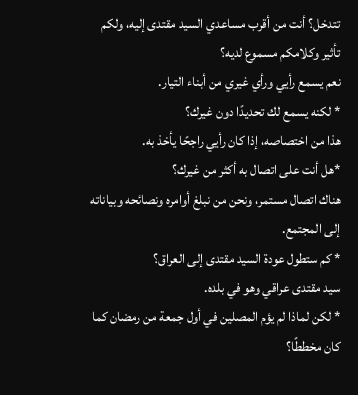تتدخل؟ أنت من أقرب مساعدي السيد مقتدى إليه، ولكم تأثير وكلامكم مسموع لديه؟
نعم يسمع رأيي ورأي غيري من أبناء التيار.
* لكنه يسمع لك تحديدًا دون غيرك؟
هذا من اختصاصه، إذا كان رأيي راجحًا يأخذ به.
*هل أنت على اتصال به أكثر من غيرك؟
هناك اتصال مستمر، ونحن من نبلغ أوامره ونصائحه وبياناته إلى المجتمع.
* كم ستطول عودة السيد مقتدى إلى العراق؟
سيد مقتدى عراقي وهو في بلده.
* لكن لماذا لم يؤم المصلين في أول جمعة من رمضان كما كان مخططًا؟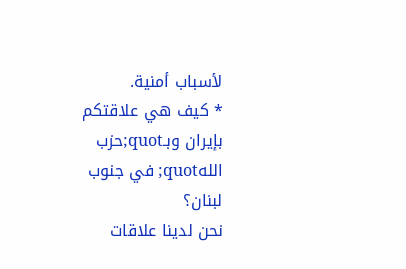لأسباب أمنية.
* كيف هي علاقتكم بإيران وبـquot;حزب اللهquot; في جنوب لبنان؟
نحن لدينا علاقات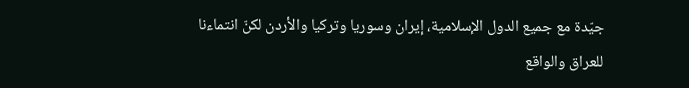جيّدة مع جميع الدول الإسلامية، إيران وسوريا وتركيا والأردن لكنّ انتماءنا للعراق والواقع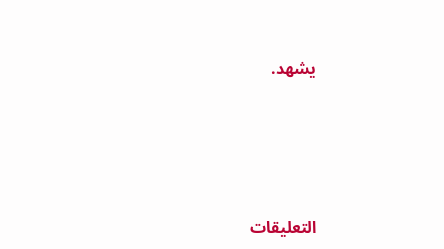يشهد.




التعليقات